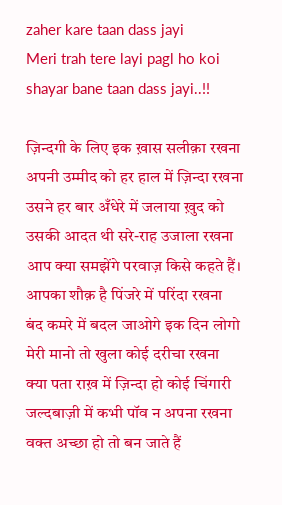zaher kare taan dass jayi
Meri trah tere layi pagl ho koi
shayar bane taan dass jayi..!!

ज़िन्दगी के लिए इक ख़ास सलीक़ा रखना
अपनी उम्मीद को हर हाल में ज़िन्दा रखना
उसने हर बार अँधेरे में जलाया ख़ुद को
उसकी आदत थी सरे-राह उजाला रखना
आप क्या समझेंगे परवाज़ किसे कहते हैं।
आपका शौक़ है पिंजरे में परिंदा रखना
बंद कमरे में बदल जाओगे इक दिन लोगो
मेरी मानो तो खुला कोई दरीचा रखना
क्या पता राख़ में ज़िन्दा हो कोई चिंगारी
जल्दबाज़ी में कभी पॉव न अपना रखना
वक्त अच्छा हो तो बन जाते हैं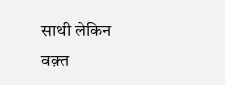साथी लेकिन
वक़्त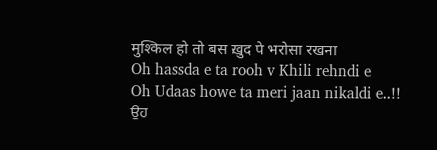मुश्किल हो तो बस ख़ुद पे भरोसा रखना
Oh hassda e ta rooh v Khili rehndi e
Oh Udaas howe ta meri jaan nikaldi e..!!
ਉਹ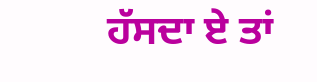ਹੱਸਦਾ ਏ ਤਾਂ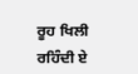ਰੂਹ ਖਿਲੀ ਰਹਿੰਦੀ ਏ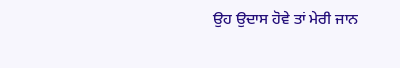ਉਹ ਉਦਾਸ ਹੋਵੇ ਤਾਂ ਮੇਰੀ ਜਾਨ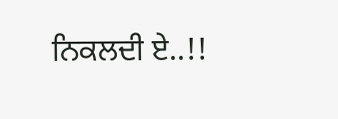ਨਿਕਲਦੀ ਏ..!!